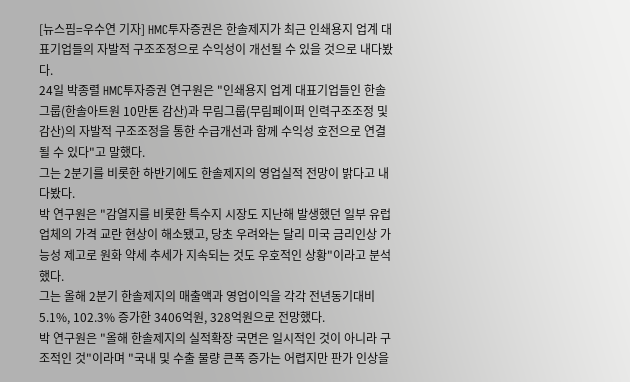[뉴스핌=우수연 기자] HMC투자증권은 한솔제지가 최근 인쇄용지 업계 대표기업들의 자발적 구조조정으로 수익성이 개선될 수 있을 것으로 내다봤다.
24일 박종렬 HMC투자증권 연구원은 "인쇄용지 업계 대표기업들인 한솔그룹(한솔아트원 10만톤 감산)과 무림그룹(무림페이퍼 인력구조조정 및 감산)의 자발적 구조조정을 통한 수급개선과 함께 수익성 호전으로 연결될 수 있다"고 말했다.
그는 2분기를 비롯한 하반기에도 한솔제지의 영업실적 전망이 밝다고 내다봤다.
박 연구원은 "감열지를 비롯한 특수지 시장도 지난해 발생했던 일부 유럽업체의 가격 교란 현상이 해소됐고, 당초 우려와는 달리 미국 금리인상 가능성 제고로 원화 약세 추세가 지속되는 것도 우호적인 상황"이라고 분석했다.
그는 올해 2분기 한솔제지의 매출액과 영업이익을 각각 전년동기대비 5.1%, 102.3% 증가한 3406억원, 328억원으로 전망했다.
박 연구원은 "올해 한솔제지의 실적확장 국면은 일시적인 것이 아니라 구조적인 것"이라며 "국내 및 수출 물량 큰폭 증가는 어렵지만 판가 인상을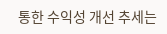통한 수익성 개선 추세는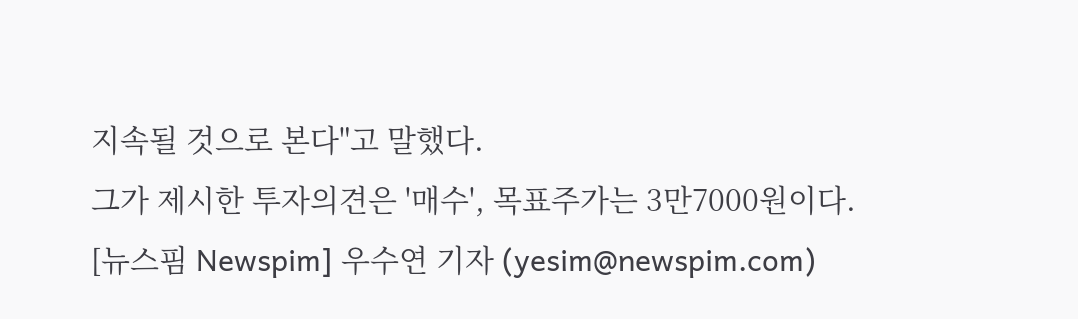지속될 것으로 본다"고 말했다.
그가 제시한 투자의견은 '매수', 목표주가는 3만7000원이다.
[뉴스핌 Newspim] 우수연 기자 (yesim@newspim.com)